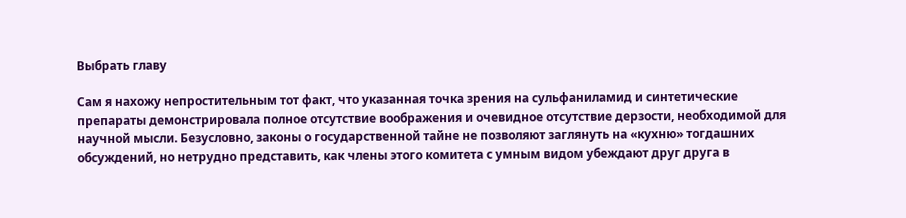Выбрать главу

Сам я нахожу непростительным тот факт, что указанная точка зрения на сульфаниламид и синтетические препараты демонстрировала полное отсутствие воображения и очевидное отсутствие дерзости, необходимой для научной мысли. Безусловно, законы о государственной тайне не позволяют заглянуть на «кухню» тогдашних обсуждений, но нетрудно представить, как члены этого комитета с умным видом убеждают друг друга в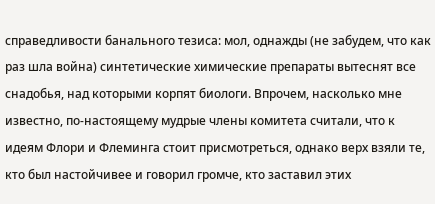справедливости банального тезиса: мол, однажды (не забудем, что как раз шла война) синтетические химические препараты вытеснят все снадобья, над которыми корпят биологи. Впрочем, насколько мне известно, по-настоящему мудрые члены комитета считали, что к идеям Флори и Флеминга стоит присмотреться, однако верх взяли те, кто был настойчивее и говорил громче, кто заставил этих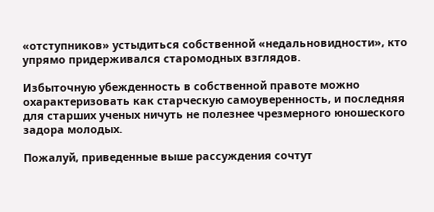«отступников» устыдиться собственной «недальновидности», кто упрямо придерживался старомодных взглядов.

Избыточную убежденность в собственной правоте можно охарактеризовать как старческую самоуверенность, и последняя для старших ученых ничуть не полезнее чрезмерного юношеского задора молодых.

Пожалуй, приведенные выше рассуждения сочтут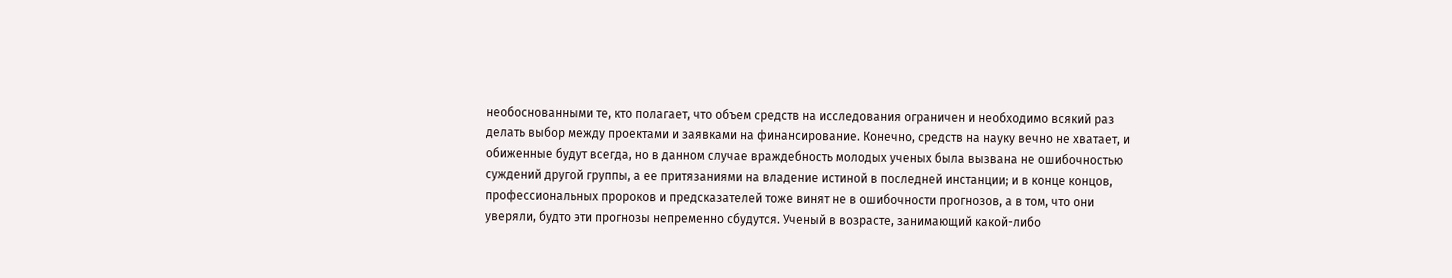необоснованными те, кто полагает, что объем средств на исследования ограничен и необходимо всякий раз делать выбор между проектами и заявками на финансирование. Конечно, средств на науку вечно не хватает, и обиженные будут всегда, но в данном случае враждебность молодых ученых была вызвана не ошибочностью суждений другой группы, а ее притязаниями на владение истиной в последней инстанции; и в конце концов, профессиональных пророков и предсказателей тоже винят не в ошибочности прогнозов, а в том, что они уверяли, будто эти прогнозы непременно сбудутся. Ученый в возрасте, занимающий какой-либо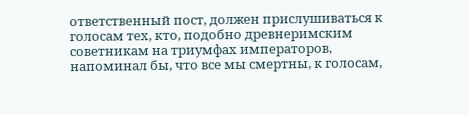ответственный пост, должен прислушиваться к голосам тех, кто, подобно древнеримским советникам на триумфах императоров, напоминал бы, что все мы смертны, к голосам,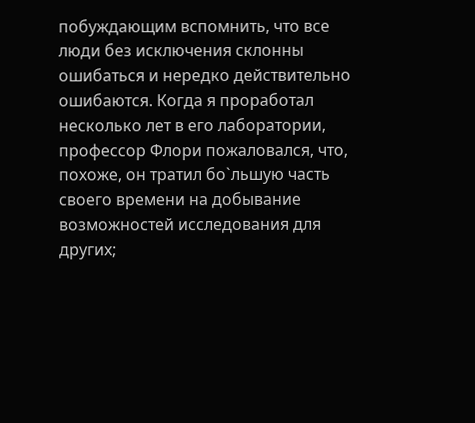побуждающим вспомнить, что все люди без исключения склонны ошибаться и нередко действительно ошибаются. Когда я проработал несколько лет в его лаборатории, профессор Флори пожаловался, что, похоже, он тратил бо`льшую часть своего времени на добывание возможностей исследования для других;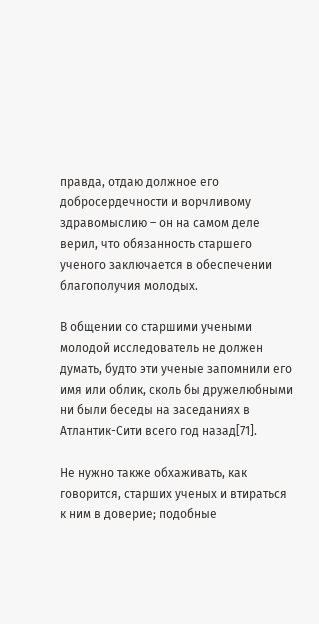правда, отдаю должное его добросердечности и ворчливому здравомыслию – он на самом деле верил, что обязанность старшего ученого заключается в обеспечении благополучия молодых.

В общении со старшими учеными молодой исследователь не должен думать, будто эти ученые запомнили его имя или облик, сколь бы дружелюбными ни были беседы на заседаниях в Атлантик-Сити всего год назад[71].

Не нужно также обхаживать, как говорится, старших ученых и втираться к ним в доверие; подобные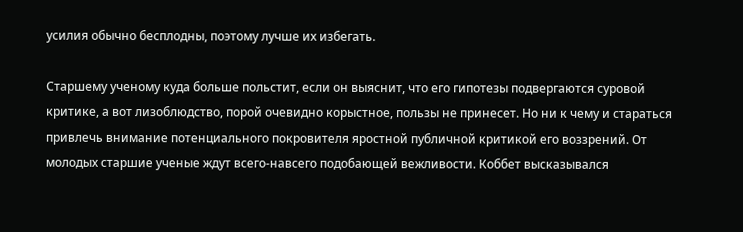усилия обычно бесплодны, поэтому лучше их избегать.

Старшему ученому куда больше польстит, если он выяснит, что его гипотезы подвергаются суровой критике, а вот лизоблюдство, порой очевидно корыстное, пользы не принесет. Но ни к чему и стараться привлечь внимание потенциального покровителя яростной публичной критикой его воззрений. От молодых старшие ученые ждут всего-навсего подобающей вежливости. Коббет высказывался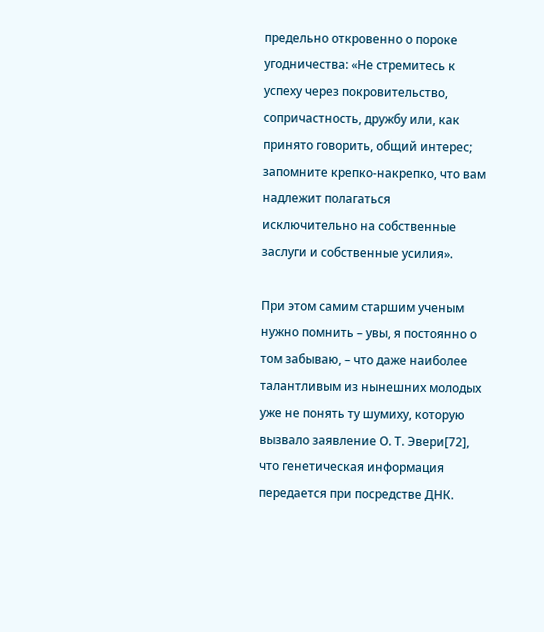предельно откровенно о пороке угодничества: «Не стремитесь к успеху через покровительство, сопричастность, дружбу или, как принято говорить, общий интерес; запомните крепко-накрепко, что вам надлежит полагаться исключительно на собственные заслуги и собственные усилия».

При этом самим старшим ученым нужно помнить – увы, я постоянно о том забываю, – что даже наиболее талантливым из нынешних молодых уже не понять ту шумиху, которую вызвало заявление О. Т. Эвери[72], что генетическая информация передается при посредстве ДНК.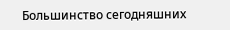Большинство сегодняшних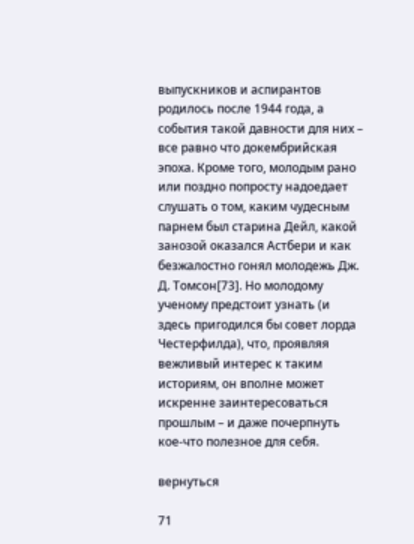выпускников и аспирантов родилось после 1944 года, а события такой давности для них – все равно что докембрийская эпоха. Кроме того, молодым рано или поздно попросту надоедает слушать о том, каким чудесным парнем был старина Дейл, какой занозой оказался Астбери и как безжалостно гонял молодежь Дж. Д. Томсон[73]. Но молодому ученому предстоит узнать (и здесь пригодился бы совет лорда Честерфилда), что, проявляя вежливый интерес к таким историям, он вполне может искренне заинтересоваться прошлым – и даже почерпнуть кое-что полезное для себя.

вернуться

71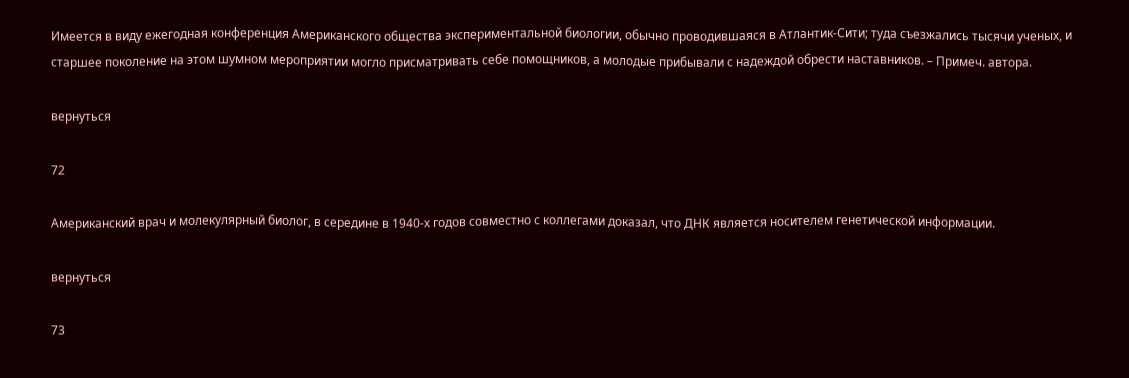Имеется в виду ежегодная конференция Американского общества экспериментальной биологии, обычно проводившаяся в Атлантик-Сити; туда съезжались тысячи ученых, и старшее поколение на этом шумном мероприятии могло присматривать себе помощников, а молодые прибывали с надеждой обрести наставников. – Примеч. автора.

вернуться

72

Американский врач и молекулярный биолог, в середине в 1940-х годов совместно с коллегами доказал, что ДНК является носителем генетической информации.

вернуться

73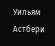Уильям Астбери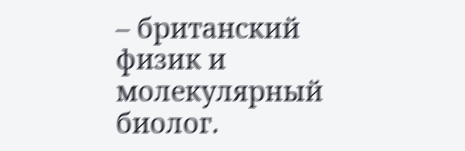– британский физик и молекулярный биолог.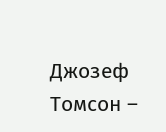Джозеф Томсон –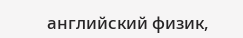английский физик,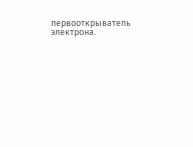первооткрыватель электрона.